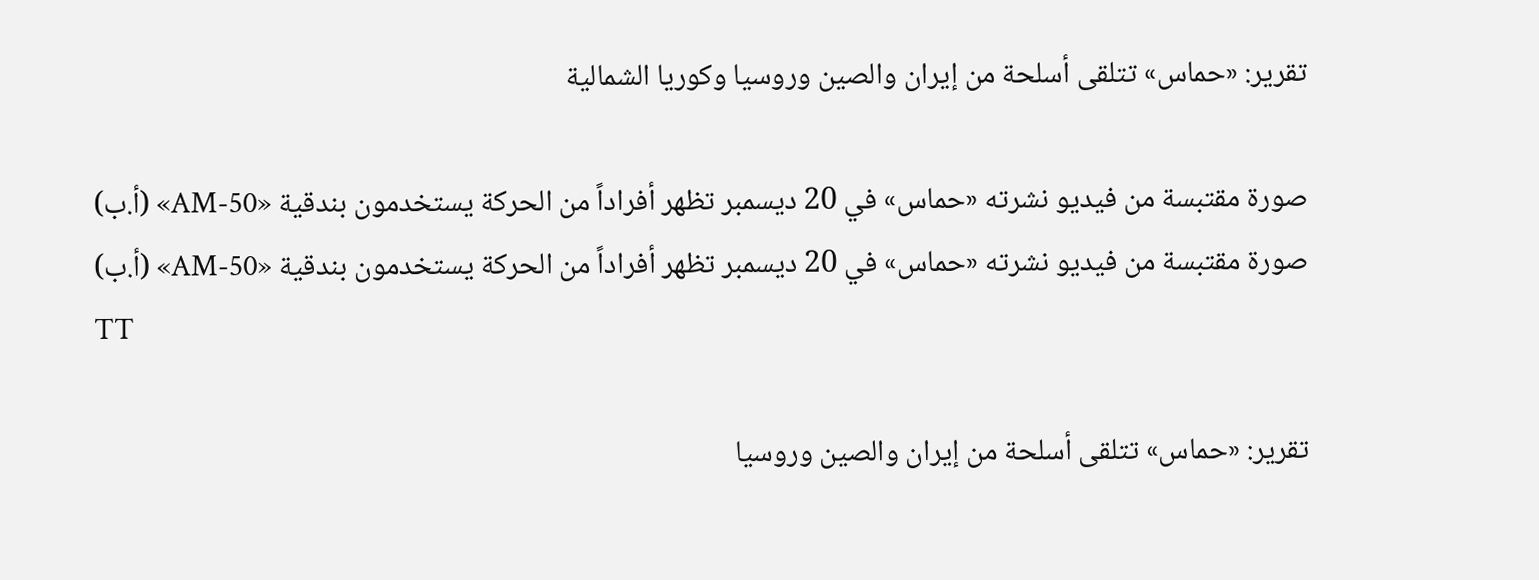تقرير: «حماس» تتلقى أسلحة من إيران والصين وروسيا وكوريا الشمالية

صورة مقتبسة من فيديو نشرته «حماس» في 20 ديسمبر تظهر أفراداً من الحركة يستخدمون بندقية «AM-50» (أ.ب)
صورة مقتبسة من فيديو نشرته «حماس» في 20 ديسمبر تظهر أفراداً من الحركة يستخدمون بندقية «AM-50» (أ.ب)
TT

تقرير: «حماس» تتلقى أسلحة من إيران والصين وروسيا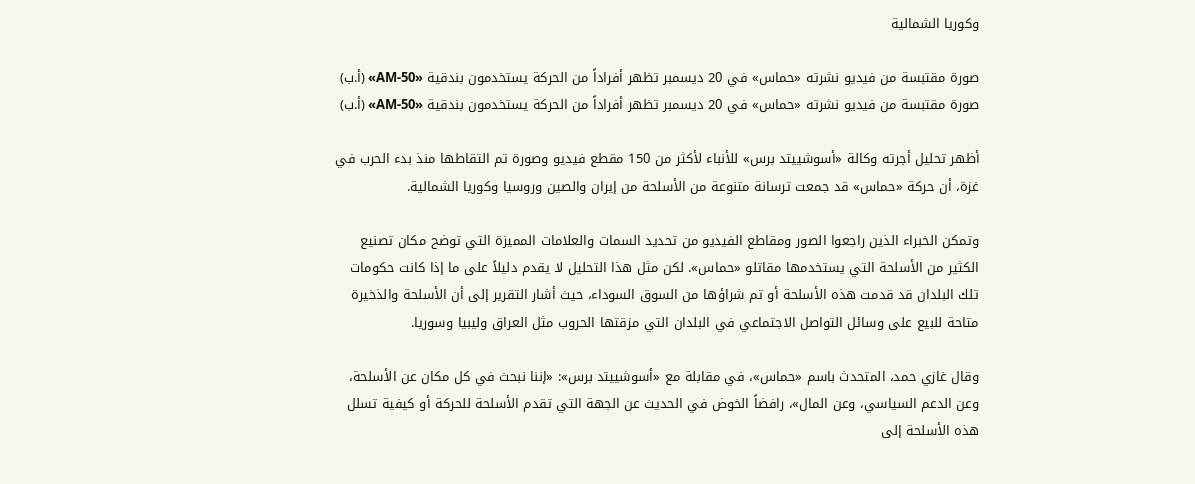وكوريا الشمالية

صورة مقتبسة من فيديو نشرته «حماس» في 20 ديسمبر تظهر أفراداً من الحركة يستخدمون بندقية «AM-50» (أ.ب)
صورة مقتبسة من فيديو نشرته «حماس» في 20 ديسمبر تظهر أفراداً من الحركة يستخدمون بندقية «AM-50» (أ.ب)

أظهر تحليل أجرته وكالة «أسوشييتد برس» للأنباء لأكثر من 150 مقطع فيديو وصورة تم التقاطها منذ بدء الحرب في غزة، أن حركة «حماس» قد جمعت ترسانة متنوعة من الأسلحة من إيران والصين وروسيا وكوريا الشمالية.

وتمكن الخبراء الذين راجعوا الصور ومقاطع الفيديو من تحديد السمات والعلامات المميزة التي توضح مكان تصنيع الكثير من الأسلحة التي يستخدمها مقاتلو «حماس». لكن مثل هذا التحليل لا يقدم دليلاً على ما إذا كانت حكومات تلك البلدان قد قدمت هذه الأسلحة أو تم شراؤها من السوق السوداء، حيث أشار التقرير إلى أن الأسلحة والذخيرة متاحة للبيع على وسائل التواصل الاجتماعي في البلدان التي مزقتها الحروب مثل العراق وليبيا وسوريا.

وقال غازي حمد، المتحدث باسم «حماس»، في مقابلة مع «أسوشييتد برس»: «إننا نبحث في كل مكان عن الأسلحة، وعن الدعم السياسي، وعن المال»، رافضاً الخوض في الحديث عن الجهة التي تقدم الأسلحة للحركة أو كيفية تسلل هذه الأسلحة إلى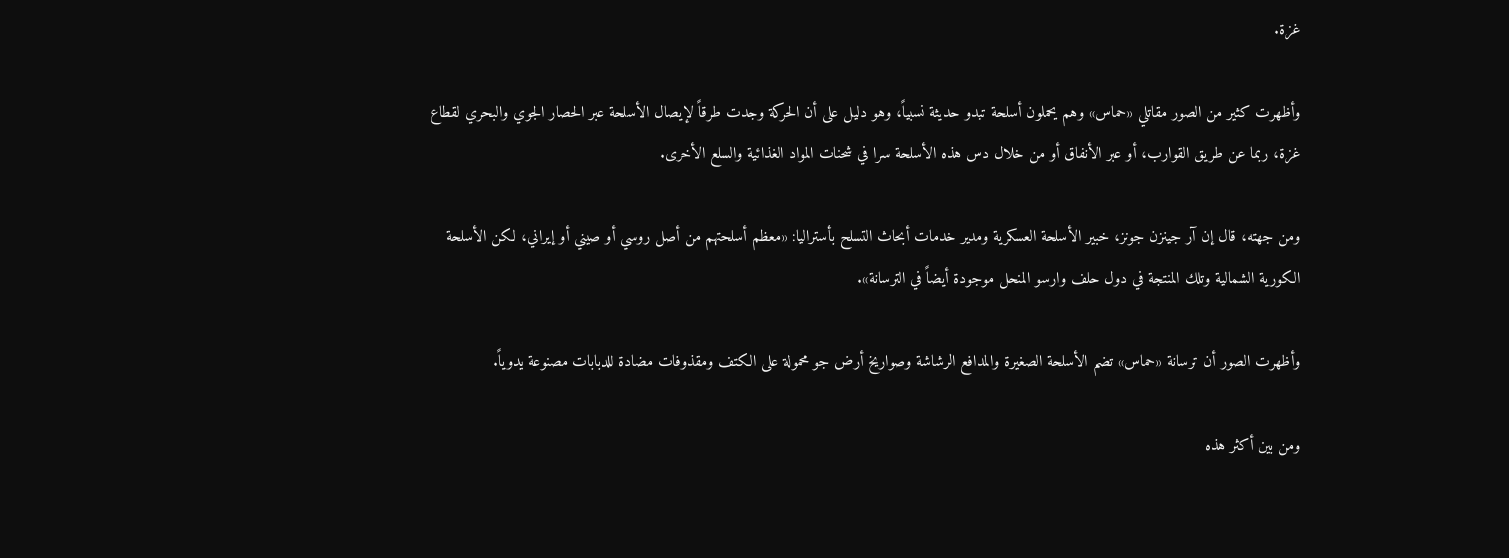غزة.

وأظهرت كثير من الصور مقاتلي «حماس» وهم يحملون أسلحة تبدو حديثة نسبياً، وهو دليل على أن الحركة وجدت طرقاً لإيصال الأسلحة عبر الحصار الجوي والبحري لقطاع غزة، ربما عن طريق القوارب، أو عبر الأنفاق أو من خلال دس هذه الأسلحة سرا في شحنات المواد الغذائية والسلع الأخرى.

ومن جهته، قال إن آر جينزن جونز، خبير الأسلحة العسكرية ومدير خدمات أبحاث التسلح بأستراليا: «معظم أسلحتهم من أصل روسي أو صيني أو إيراني، لكن الأسلحة الكورية الشمالية وتلك المنتجة في دول حلف وارسو المنحل موجودة أيضاً في الترسانة».

وأظهرت الصور أن ترسانة «حماس» تضم الأسلحة الصغيرة والمدافع الرشاشة وصواريخ أرض جو محمولة على الكتف ومقذوفات مضادة للدبابات مصنوعة يدوياً.

ومن بين أكثر هذه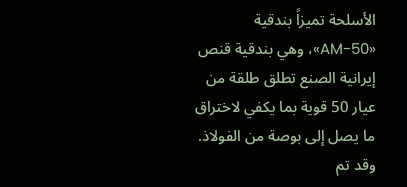الأسلحة تميزاً بندقية «AM-50»، وهي بندقية قنص إيرانية الصنع تطلق طلقة من عيار 50 قوية بما يكفي لاختراق ما يصل إلى بوصة من الفولاذ. وقد تم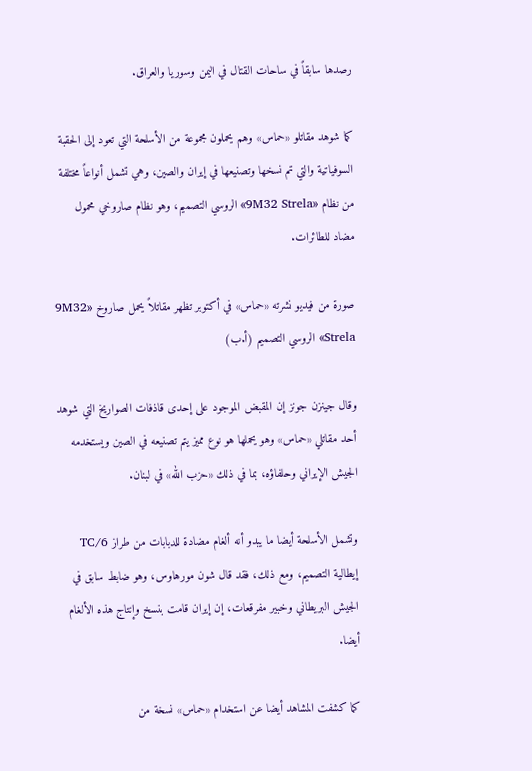رصدها سابقاً في ساحات القتال في اليمن وسوريا والعراق.

كما شوهد مقاتلو «حماس» وهم يحملون مجموعة من الأسلحة التي تعود إلى الحقبة السوفياتية والتي تم نسخها وتصنيعها في إيران والصين، وهي تشمل أنواعاً مختلفة من نظام «9M32 Strela» الروسي التصميم، وهو نظام صاروخي محمول مضاد للطائرات.

صورة من فيديو نشرته «حماس» في أكتوبر تظهر مقاتلاً يحمل صاروخ «9M32 Strela» الروسي التصميم (أ.ب)

وقال جينزن جونز إن المقبض الموجود على إحدى قاذفات الصواريخ التي شوهد أحد مقاتلي «حماس» وهو يحملها هو نوع مميز يتم تصنيعه في الصين ويستخدمه الجيش الإيراني وحلفاؤه، بما في ذلك «حزب الله» في لبنان.

وتشمل الأسلحة أيضا ما يبدو أنه ألغام مضادة للدبابات من طراز TC/6 إيطالية التصميم، ومع ذلك، فقد قال شون مورهاوس، وهو ضابط سابق في الجيش البريطاني وخبير مفرقعات، إن إيران قامت بنسخ وإنتاج هذه الألغام أيضا.

كما كشفت المشاهد أيضا عن استخدام «حماس» نسخة من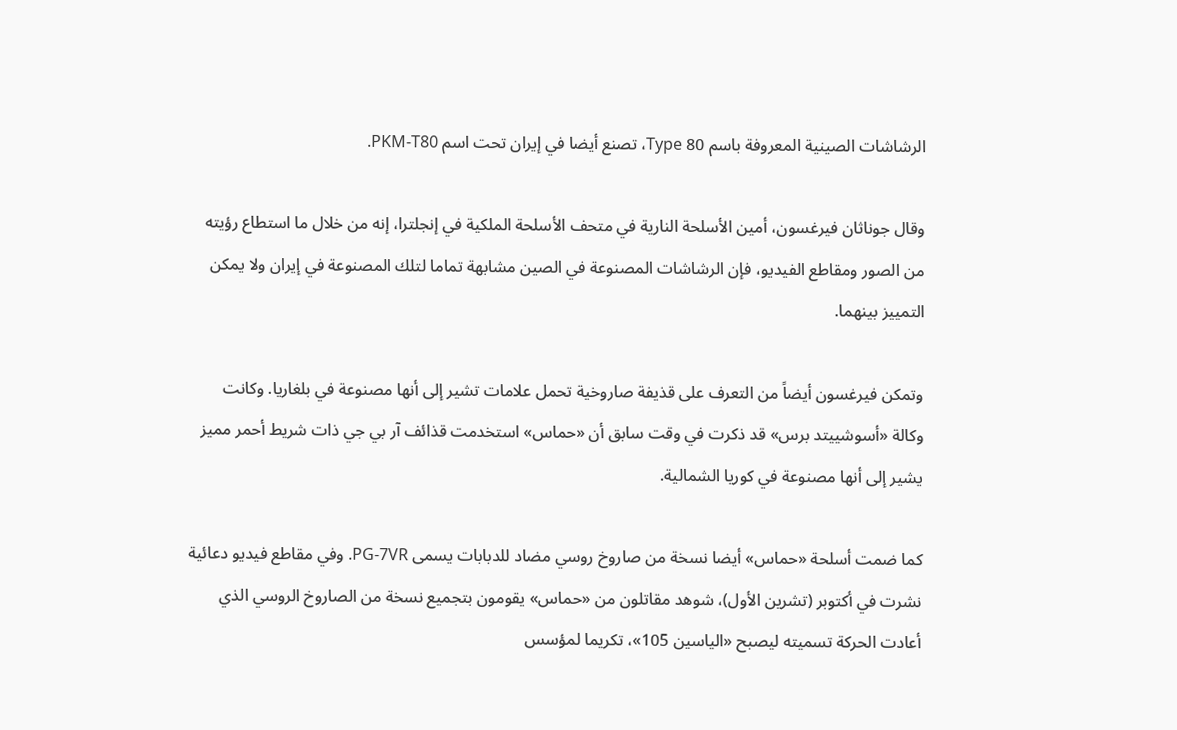الرشاشات الصينية المعروفة باسم Type 80، تصنع أيضا في إيران تحت اسم PKM-T80.

وقال جوناثان فيرغسون، أمين الأسلحة النارية في متحف الأسلحة الملكية في إنجلترا، إنه من خلال ما استطاع رؤيته من الصور ومقاطع الفيديو، فإن الرشاشات المصنوعة في الصين مشابهة تماما لتلك المصنوعة في إيران ولا يمكن التمييز بينهما.

وتمكن فيرغسون أيضاً من التعرف على قذيفة صاروخية تحمل علامات تشير إلى أنها مصنوعة في بلغاريا. وكانت وكالة «أسوشييتد برس» قد ذكرت في وقت سابق أن «حماس» استخدمت قذائف آر بي جي ذات شريط أحمر مميز يشير إلى أنها مصنوعة في كوريا الشمالية.

كما ضمت أسلحة «حماس» أيضا نسخة من صاروخ روسي مضاد للدبابات يسمى PG-7VR. وفي مقاطع فيديو دعائية نشرت في أكتوبر (تشرين الأول)، شوهد مقاتلون من «حماس» يقومون بتجميع نسخة من الصاروخ الروسي الذي أعادت الحركة تسميته ليصبح «الياسين 105»، تكريما لمؤسس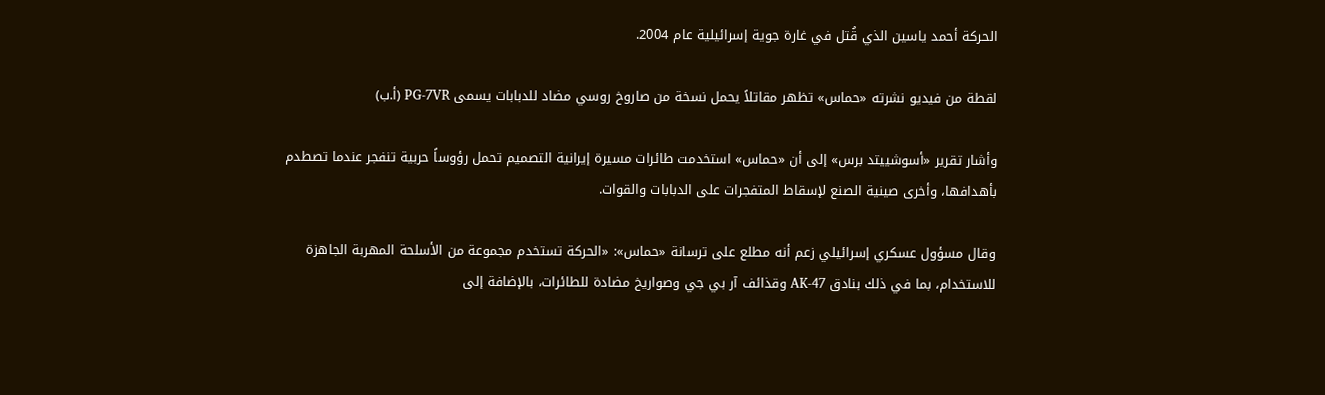الحركة أحمد ياسين الذي قُتل في غارة جوية إسرائيلية عام 2004.

لقطة من فيديو نشرته «حماس» تظهر مقاتلاً يحمل نسخة من صاروخ روسي مضاد للدبابات يسمى PG-7VR (أ.ب)

وأشار تقرير «أسوشييتد برس» إلى أن «حماس» استخدمت طائرات مسيرة إيرانية التصميم تحمل رؤوساً حربية تنفجر عندما تصطدم بأهدافها، وأخرى صينية الصنع لإسقاط المتفجرات على الدبابات والقوات.

وقال مسؤول عسكري إسرائيلي زعم أنه مطلع على ترسانة «حماس»: «الحركة تستخدم مجموعة من الأسلحة المهربة الجاهزة للاستخدام، بما في ذلك بنادق AK-47 وقذائف آر بي جي وصواريخ مضادة للطائرات، بالإضافة إلى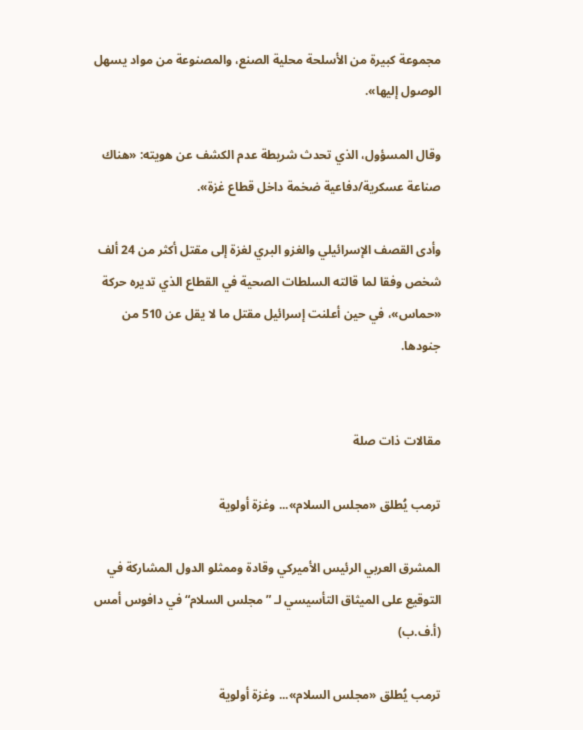مجموعة كبيرة من الأسلحة محلية الصنع، والمصنوعة من مواد يسهل الوصول إليها».

وقال المسؤول، الذي تحدث شريطة عدم الكشف عن هويته: «هناك صناعة عسكرية/دفاعية ضخمة داخل قطاع غزة».

وأدى القصف الإسرائيلي والغزو البري لغزة إلى مقتل أكثر من 24 ألف شخص وفقا لما قالته السلطات الصحية في القطاع الذي تديره حركة «حماس»، في حين أعلنت إسرائيل مقتل ما لا يقل عن 510 من جنودها.


مقالات ذات صلة

ترمب يُطلق «مجلس السلام»... وغزة أولوية

المشرق العربي الرئيس الأميركي وقادة وممثلو الدول المشاركة في التوقيع على الميثاق التأسيسي لـ ”مجلس السلام“ في دافوس أمس (أ.ف.ب)

ترمب يُطلق «مجلس السلام»... وغزة أولوية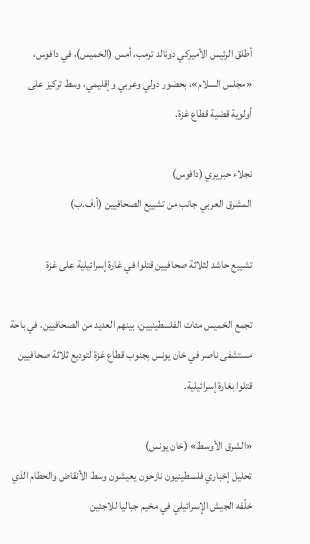أطلق الرئيس الأميركي دونالد ترمب، أمس (الخميس)، في دافوس، «مجلس السلام»، بحضور دولي وعربي وإقليمي، وسط تركيز على أولوية قضية قطاع غزة.

نجلاء حبريري (دافوس)
المشرق العربي جانب من تشييع الصحافيين (أ.ف.ب)

تشييع حاشد لثلاثة صحافيين قتلوا في غارة إسرائيلية على غزة

تجمع الخميس مئات الفلسطينيين، بينهم العديد من الصحافيين، في باحة مستشفى ناصر في خان يونس بجنوب قطاع غزة لتوديع ثلاثة صحافيين قتلوا بغارة إسرائيلية.

«الشرق الأوسط» (خان يونس)
تحليل إخباري فلسطينيون نازحون يعيشون وسط الأنقاض والحطام الذي خلّفه الجيش الإسرائيلي في مخيم جباليا للاجئين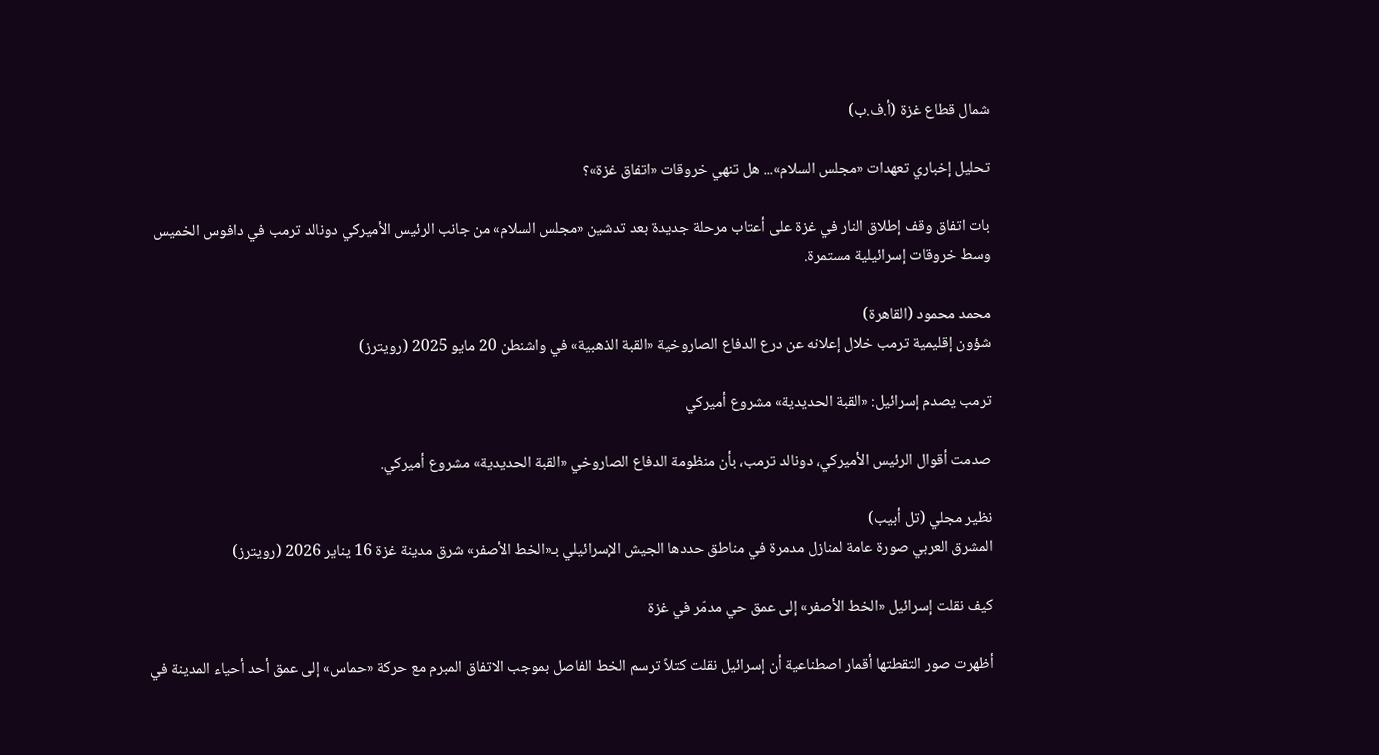شمال قطاع غزة (أ.ف.ب)

تحليل إخباري تعهدات «مجلس السلام»... هل تنهي خروقات «اتفاق غزة»؟

بات اتفاق وقف إطلاق النار في غزة على أعتاب مرحلة جديدة بعد تدشين «مجلس السلام» من جانب الرئيس الأميركي دونالد ترمب في دافوس الخميس وسط خروقات إسرائيلية مستمرة.

محمد محمود (القاهرة)
شؤون إقليمية ترمب خلال إعلانه عن درع الدفاع الصاروخية «القبة الذهبية» في واشنطن 20 مايو 2025 (رويترز)

ترمب يصدم إسرائيل: «القبة الحديدية» مشروع أميركي

صدمت أقوال الرئيس الأميركي، دونالد ترمب، بأن منظومة الدفاع الصاروخي «القبة الحديدية» مشروع أميركي.

نظير مجلي (تل أبيب)
المشرق العربي صورة عامة لمنازل مدمرة في مناطق حددها الجيش الإسرائيلي بـ«الخط الأصفر» شرق مدينة غزة 16 يناير 2026 (رويترز)

كيف نقلت إسرائيل «الخط الأصفر» إلى عمق حي مدمّر في غزة

أظهرت صور التقطتها أقمار اصطناعية أن إسرائيل نقلت كتلاً ترسم الخط الفاصل بموجب الاتفاق المبرم مع حركة «حماس» إلى عمق أحد أحياء المدينة في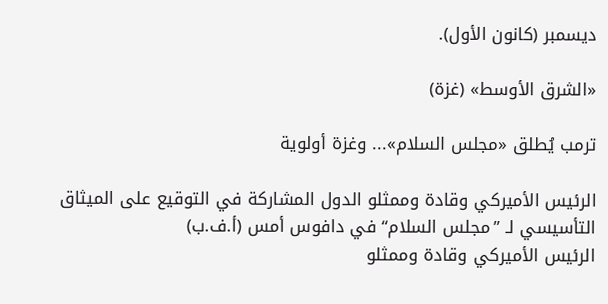ديسمبر (كانون الأول).

«الشرق الأوسط» (غزة)

ترمب يُطلق «مجلس السلام»... وغزة أولوية

الرئيس الأميركي وقادة وممثلو الدول المشاركة في التوقيع على الميثاق التأسيسي لـ ”مجلس السلام“ في دافوس أمس (أ.ف.ب)
الرئيس الأميركي وقادة وممثلو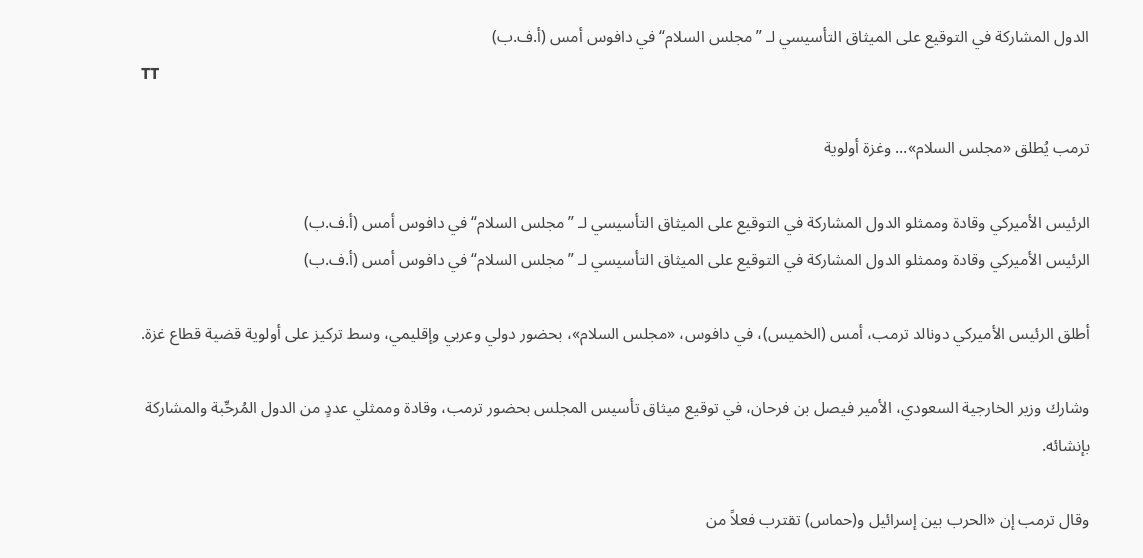الدول المشاركة في التوقيع على الميثاق التأسيسي لـ ”مجلس السلام“ في دافوس أمس (أ.ف.ب)
TT

ترمب يُطلق «مجلس السلام»... وغزة أولوية

الرئيس الأميركي وقادة وممثلو الدول المشاركة في التوقيع على الميثاق التأسيسي لـ ”مجلس السلام“ في دافوس أمس (أ.ف.ب)
الرئيس الأميركي وقادة وممثلو الدول المشاركة في التوقيع على الميثاق التأسيسي لـ ”مجلس السلام“ في دافوس أمس (أ.ف.ب)

أطلق الرئيس الأميركي دونالد ترمب، أمس (الخميس)، في دافوس، «مجلس السلام»، بحضور دولي وعربي وإقليمي، وسط تركيز على أولوية قضية قطاع غزة.

وشارك وزير الخارجية السعودي، الأمير فيصل بن فرحان، في توقيع ميثاق تأسيس المجلس بحضور ترمب، وقادة وممثلي عددٍ من الدول المُرحِّبة والمشاركة بإنشائه.

وقال ترمب إن «الحرب بين إسرائيل و(حماس) تقترب فعلاً من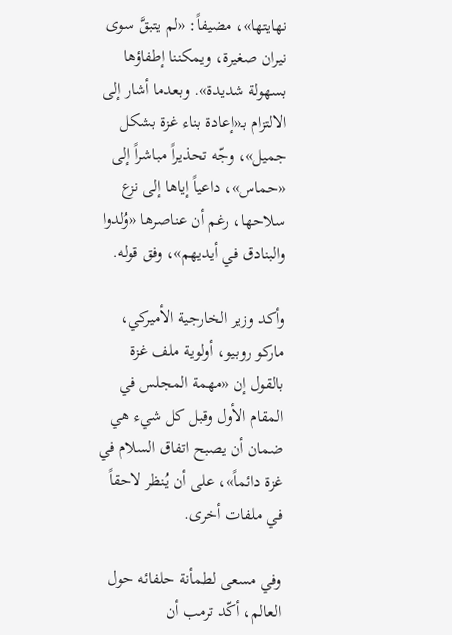نهايتها»، مضيفاً: «لم يتبقَّ سوى نيران صغيرة، ويمكننا إطفاؤها بسهولة شديدة». وبعدما أشار إلى الالتزام بـ«إعادة بناء غزة بشكل جميل»، وجّه تحذيراً مباشراً إلى «حماس»، داعياً إياها إلى نزع سلاحها، رغم أن عناصرها «وُلدوا والبنادق في أيديهم»، وفق قوله.

وأكد وزير الخارجية الأميركي، ماركو روبيو، أولوية ملف غزة بالقول إن «مهمة المجلس في المقام الأول وقبل كل شيء هي ضمان أن يصبح اتفاق السلام في غزة دائماً»، على أن يُنظر لاحقاً في ملفات أخرى.

وفي مسعى لطمأنة حلفائه حول العالم، أكّد ترمب أن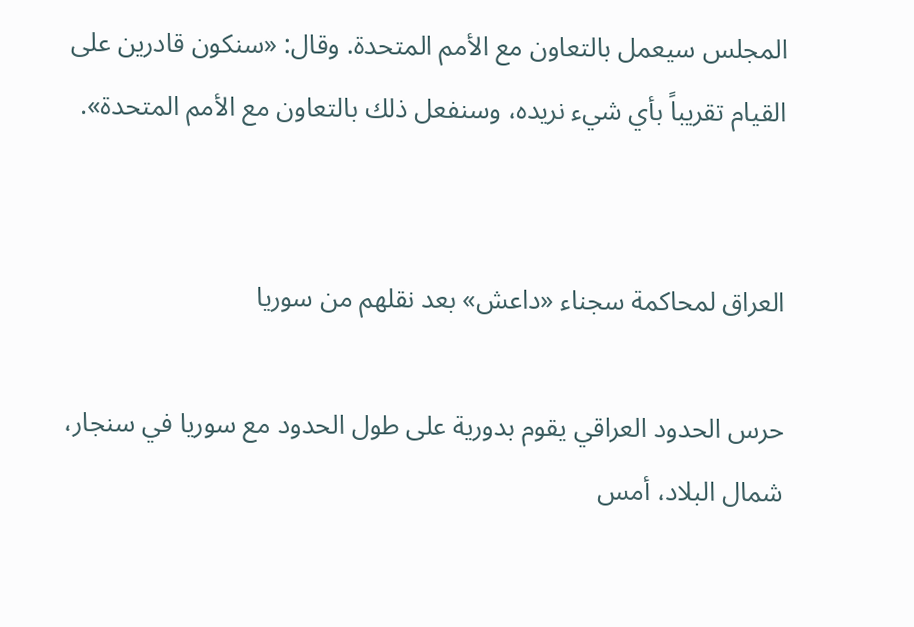المجلس سيعمل بالتعاون مع الأمم المتحدة. وقال: «سنكون قادرين على القيام تقريباً بأي شيء نريده، وسنفعل ذلك بالتعاون مع الأمم المتحدة».


العراق لمحاكمة سجناء «داعش» بعد نقلهم من سوريا

حرس الحدود العراقي يقوم بدورية على طول الحدود مع سوريا في سنجار، شمال البلاد، أمس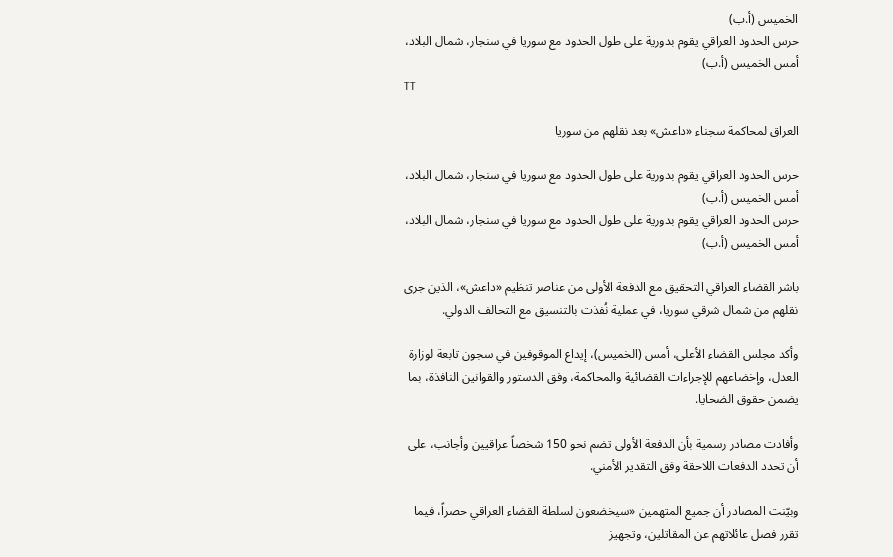الخميس (أ.ب)
حرس الحدود العراقي يقوم بدورية على طول الحدود مع سوريا في سنجار، شمال البلاد، أمس الخميس (أ.ب)
TT

العراق لمحاكمة سجناء «داعش» بعد نقلهم من سوريا

حرس الحدود العراقي يقوم بدورية على طول الحدود مع سوريا في سنجار، شمال البلاد، أمس الخميس (أ.ب)
حرس الحدود العراقي يقوم بدورية على طول الحدود مع سوريا في سنجار، شمال البلاد، أمس الخميس (أ.ب)

باشر القضاء العراقي التحقيق مع الدفعة الأولى من عناصر تنظيم «داعش»، الذين جرى نقلهم من شمال شرقي سوريا، في عملية نُفذت بالتنسيق مع التحالف الدولي.

وأكد مجلس القضاء الأعلى، أمس (الخميس)، إيداع الموقوفين في سجون تابعة لوزارة العدل، وإخضاعهم للإجراءات القضائية والمحاكمة، وفق الدستور والقوانين النافذة، بما يضمن حقوق الضحايا.

وأفادت مصادر رسمية بأن الدفعة الأولى تضم نحو 150 شخصاً عراقيين وأجانب، على أن تحدد الدفعات اللاحقة وفق التقدير الأمني.

وبيّنت المصادر أن جميع المتهمين «سيخضعون لسلطة القضاء العراقي حصراً، فيما تقرر فصل عائلاتهم عن المقاتلين، وتجهيز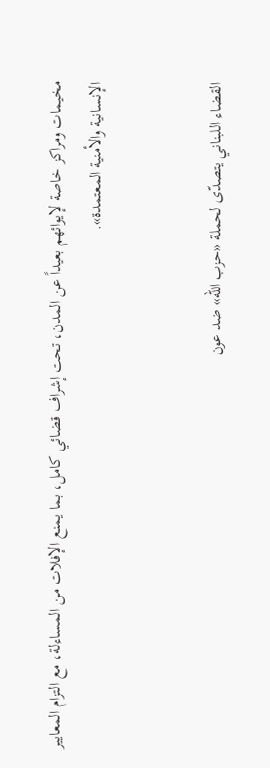مخيمات ومراكز خاصة لإيوائهم بعيداً عن المدن، تحت إشراف قضائي كامل، بما يمنع الإفلات من المساءلة، مع التزام المعايير الإنسانية والأمنية المعتمدة».


القضاء اللبناني يتصدّى لحملة «حزب الله» ضد عون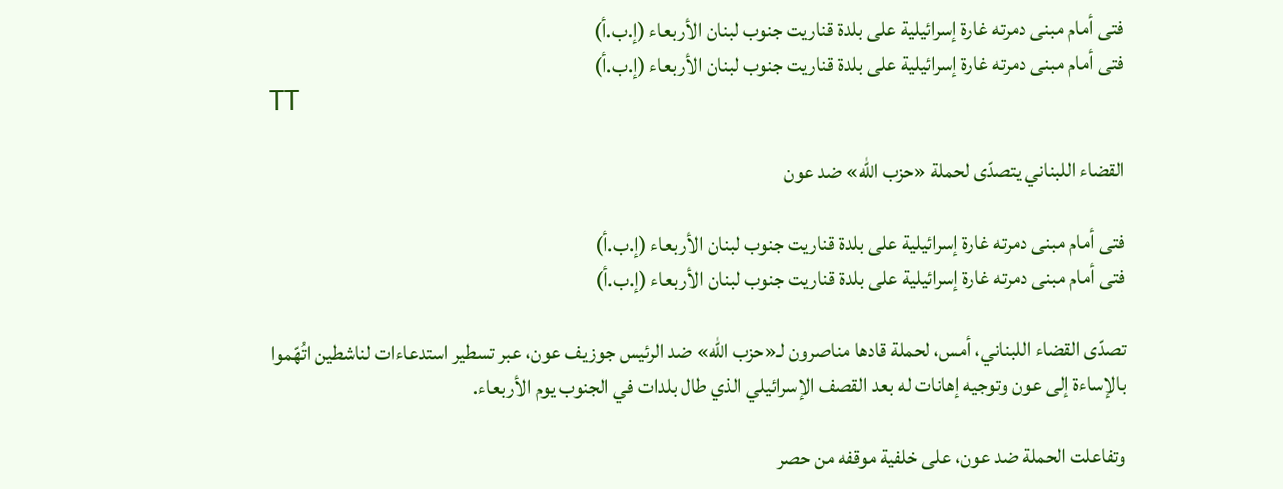فتى أمام مبنى دمرته غارة إسرائيلية على بلدة قناريت جنوب لبنان الأربعاء (إ.ب.أ)
فتى أمام مبنى دمرته غارة إسرائيلية على بلدة قناريت جنوب لبنان الأربعاء (إ.ب.أ)
TT

القضاء اللبناني يتصدّى لحملة «حزب الله» ضد عون

فتى أمام مبنى دمرته غارة إسرائيلية على بلدة قناريت جنوب لبنان الأربعاء (إ.ب.أ)
فتى أمام مبنى دمرته غارة إسرائيلية على بلدة قناريت جنوب لبنان الأربعاء (إ.ب.أ)

تصدّى القضاء اللبناني، أمس، لحملة قادها مناصرون لـ«حزب الله» ضد الرئيس جوزيف عون، عبر تسطير استدعاءات لناشطين اتُهّموا بالإساءة إلى عون وتوجيه إهانات له بعد القصف الإسرائيلي الذي طال بلدات في الجنوب يوم الأربعاء.

وتفاعلت الحملة ضد عون، على خلفية موقفه من حصر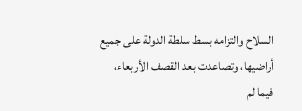السلاح والتزامه بسط سلطة الدولة على جميع أراضيها، وتصاعدت بعد القصف الأربعاء، فيما لم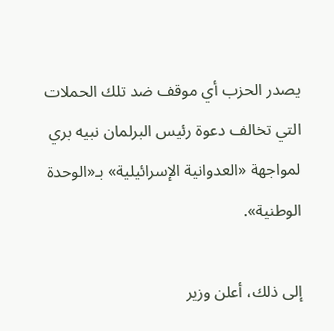يصدر الحزب أي موقف ضد تلك الحملات التي تخالف دعوة رئيس البرلمان نبيه بري لمواجهة «العدوانية الإسرائيلية» بـ«الوحدة الوطنية».

إلى ذلك، أعلن وزير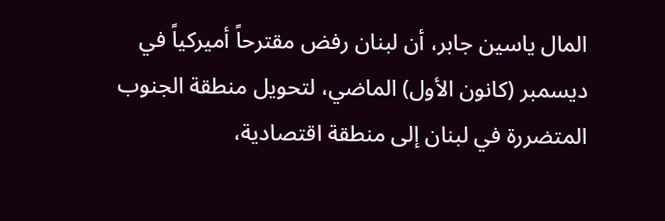المال ياسين جابر، أن لبنان رفض مقترحاً أميركياً في ديسمبر (كانون الأول) الماضي، لتحويل منطقة الجنوب المتضررة في لبنان إلى منطقة اقتصادية،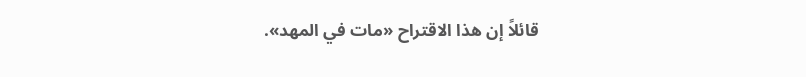قائلاً إن هذا الاقتراح «مات في المهد».